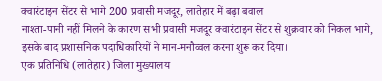क्वारंटाइन सेंटर से भागे 200 प्रवासी मजदूर, लातेहार में बढ़ा बवाल
नाश्ता-पानी नहीं मिलने के कारण सभी प्रवासी मजदूर क्वारंटाइन सेंटर से शुक्रवार को निकल भागे, इसके बाद प्रशासनिक पदाधिकारियों ने मान-मनौव्वल करना शुरू कर दिया।
एक प्रतिनिधि (लातेहार) जिला मुख्यालय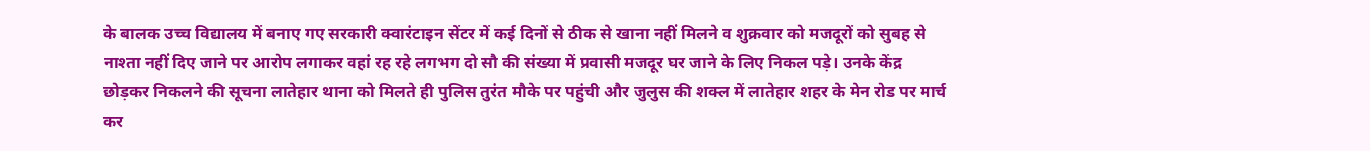के बालक उच्च विद्यालय में बनाए गए सरकारी क्वारंटाइन सेंटर में कई दिनों से ठीक से खाना नहीं मिलने व शुक्रवार को मजदूरों को सुबह से नाश्ता नहीं दिए जाने पर आरोप लगाकर वहां रह रहे लगभग दो सौ की संख्या में प्रवासी मजदूर घर जाने के लिए निकल पड़े। उनके केंद्र छोड़कर निकलने की सूचना लातेहार थाना को मिलते ही पुलिस तुरंत मौके पर पहुंची और जुलुस की शक्ल में लातेहार शहर के मेन रोड पर मार्च कर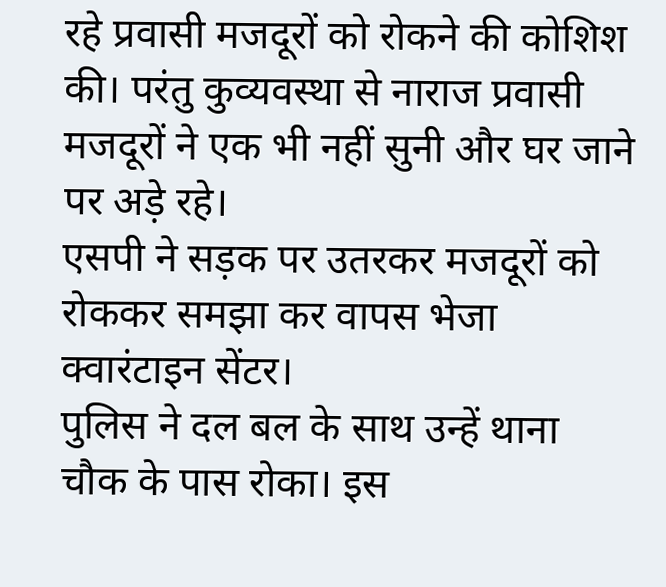रहे प्रवासी मजदूरों को रोकने की कोशिश की। परंतु कुव्यवस्था से नाराज प्रवासी मजदूरों ने एक भी नहीं सुनी और घर जाने पर अड़े रहे।
एसपी ने सड़क पर उतरकर मजदूरों को रोककर समझा कर वापस भेजा क्वारंटाइन सेंटर।
पुलिस ने दल बल के साथ उन्हें थाना चौक के पास रोका। इस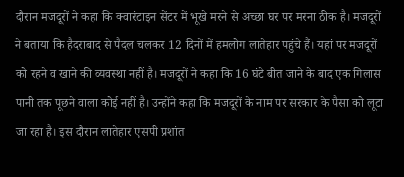दौरान मजदूरों ने कहा कि क्वारंटाइन सेंटर में भूखे मरने से अच्छा घर पर मरना ठीक है। मजदूरों ने बताया कि हैदराबाद से पैदल चलकर 12 दिनों में हमलोग लातेहार पहुंचे हैं। यहां पर मजदूरों को रहने व खाने की व्यवस्था नहीं है। मजदूरों ने कहा कि 16 घंटे बीत जाने के बाद एक गिलास पानी तक पूछने वाला कोई नहीं है। उन्होंने कहा कि मजदूरों के नाम पर सरकार के पैसा को लूटा जा रहा है। इस दौरान लातेहार एसपी प्रशांत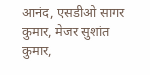आनंद, एसडीओ सागर कुमार, मेजर सुशांत कुमार,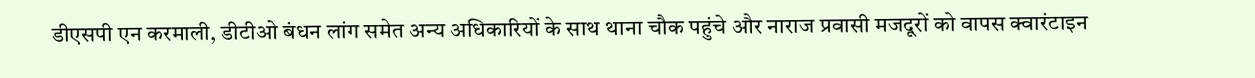डीएसपी एन करमाली, डीटीओ बंधन लांग समेत अन्य अधिकारियों के साथ थाना चौक पहुंचे और नाराज प्रवासी मजदूरों को वापस क्वारंटाइन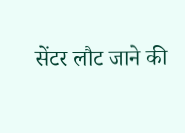सेंटर लौट जाने की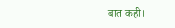बात कही।